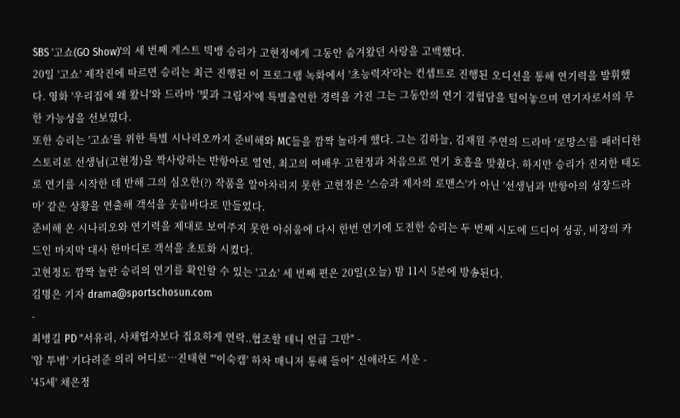SBS '고쇼(GO Show)'의 세 번째 게스트 빅뱅 승리가 고현정에게 그동안 숨겨왔던 사랑을 고백했다.
20일 '고쇼' 제작진에 따르면 승리는 최근 진행된 이 프로그램 녹화에서 '초능력자'라는 컨셉트로 진행된 오디션을 통해 연기력을 발휘했다. 영화 '우리집에 왜 왔니'와 드라마 '빛과 그림자'에 특별출연한 경력을 가진 그는 그동안의 연기 경험담을 털어놓으며 연기자로서의 무한 가능성을 선보였다.
또한 승리는 '고쇼'를 위한 특별 시나리오까지 준비해와 MC들을 깜짝 놀라게 했다. 그는 김하늘, 김재원 주연의 드라마 '로망스'를 패러디한 스토리로 선생님(고현정)을 짝사랑하는 반항아로 열연, 최고의 여배우 고현정과 처음으로 연기 호흡을 맞췄다. 하지만 승리가 진지한 태도로 연기를 시작한 데 반해 그의 심오한(?) 작품을 알아차리지 못한 고현정은 '스승과 제자의 로맨스'가 아닌 '선생님과 반항아의 성장드라마' 같은 상황을 연출해 객석을 웃음바다로 만들었다.
준비해 온 시나리오와 연기력을 제대로 보여주지 못한 아쉬움에 다시 한번 연기에 도전한 승리는 두 번째 시도에 드디어 성공, 비장의 카드인 마지막 대사 한마디로 객석을 초토화 시켰다.
고현정도 깜짝 놀란 승리의 연기를 확인할 수 있는 '고쇼' 세 번째 편은 20일(오늘) 밤 11시 5분에 방송된다.
김명은 기자 drama@sportschosun.com
-
최병길 PD "서유리, 사채업자보다 집요하게 연락..협조할 테니 언급 그만" -
'암 투병' 기다려준 의리 어디로…진태현 "'이숙캠' 하차 매니저 통해 들어" 신애라도 서운 -
'45세' 채은정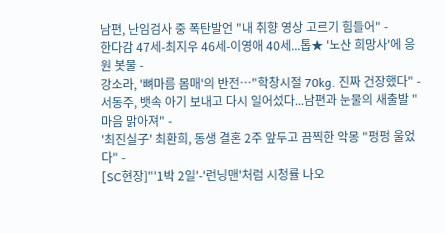남편, 난임검사 중 폭탄발언 "내 취향 영상 고르기 힘들어" -
한다감 47세-최지우 46세-이영애 40세...톱★ '노산 희망사'에 응원 봇물 -
강소라, '뼈마름 몸매'의 반전…"학창시절 70kg. 진짜 건장했다" -
서동주, 뱃속 아기 보내고 다시 일어섰다...남편과 눈물의 새출발 "마음 맑아져" -
'최진실子' 최환희, 동생 결혼 2주 앞두고 끔찍한 악몽 "펑펑 울었다" -
[SC현장]"'1박 2일'-'런닝맨'처럼 시청률 나오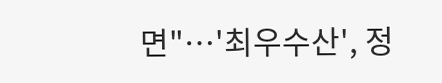면"…'최우수산', 정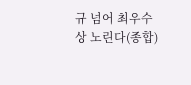규 넘어 최우수상 노린다(종합)